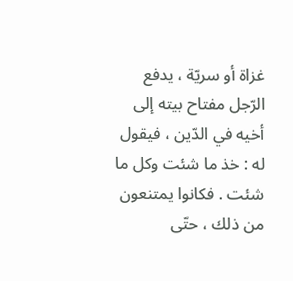غزاة أو سريّة ، يدفع الرّجل مفتاح بيته إلى أخيه في الدّين ، فيقول له : خذ ما شئت وكل ما شئت . فكانوا يمتنعون من ذلك ، حتّى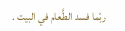ربّما فسد الطَّعام في البيت .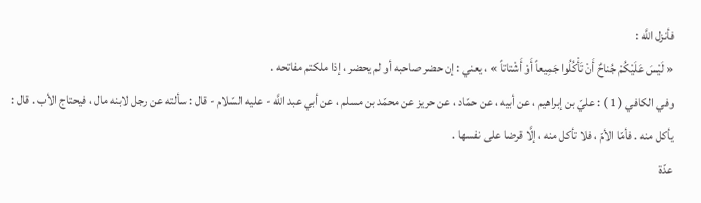فأنزل اللَّه :
« لَيْسَ عَلَيْكُمْ جُناحٌ أَنْ تَأْكُلُوا جَمِيعاً أَوْ أَشْتاتاً » ، يعني : إن حضر صاحبه أو لم يحضر ، إذا ملكتم مفاتحه .
وفي الكافي ( 1 ) : عليّ بن إبراهيم ، عن أبيه ، عن حمّاد ، عن حريز عن محمّد بن مسلم ، عن أبي عبد اللَّه - عليه السّلام - قال : سألته عن رجل لابنه مال ، فيحتاج الأب . قال :
يأكل منه . فأمّا الأمّ ، فلا تأكل منه ، إلَّا قرضا على نفسها .
عدّة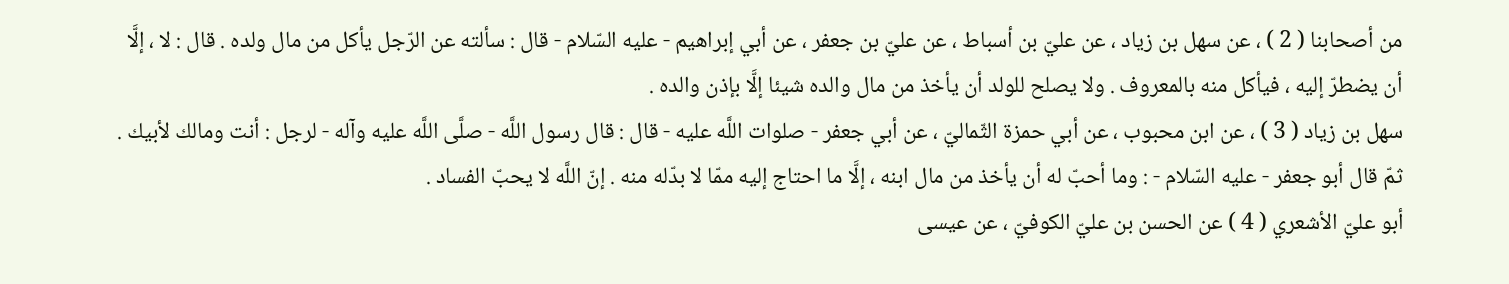من أصحابنا ( 2 ) ، عن سهل بن زياد ، عن عليّ بن أسباط ، عن عليّ بن جعفر ، عن أبي إبراهيم - عليه السّلام - قال : سألته عن الرّجل يأكل من مال ولده . قال : لا ، إلَّا أن يضطرّ إليه ، فيأكل منه بالمعروف . ولا يصلح للولد أن يأخذ من مال والده شيئا إلَّا بإذن والده .
سهل بن زياد ( 3 ) ، عن ابن محبوب ، عن أبي حمزة الثّماليّ ، عن أبي جعفر - صلوات اللَّه عليه - قال : قال رسول اللَّه - صلَّى اللَّه عليه وآله - لرجل : أنت ومالك لأبيك .
ثمّ قال أبو جعفر - عليه السّلام - : وما أحبّ له أن يأخذ من مال ابنه ، إلَّا ما احتاج إليه ممّا لا بدّله منه . إنّ اللَّه لا يحبّ الفساد .
أبو عليّ الأشعري ( 4 ) عن الحسن بن عليّ الكوفيّ ، عن عيسى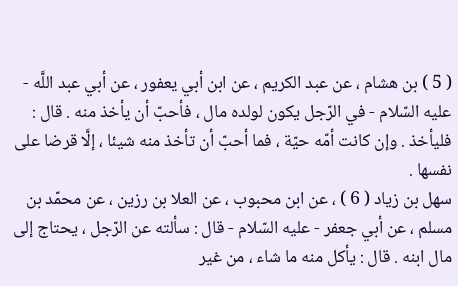( 5 ) بن هشام ، عن عبد الكريم ، عن ابن أبي يعفور ، عن أبي عبد اللَّه - عليه السّلام - في الرّجل يكون لولده مال ، فأحبّ أن يأخذ منه . قال : فليأخذ . وإن كانت أمّه حيّة ، فما أحبّ أن تأخذ منه شيئا ، إلَّا قرضا على نفسها .
سهل بن زياد ( 6 ) ، عن ابن محبوب ، عن العلا بن رزين ، عن محمّد بن مسلم ، عن أبي جعفر - عليه السّلام - قال : سألته عن الرّجل ، يحتاج إلى مال ابنه . قال : يأكل منه ما شاء ، من غير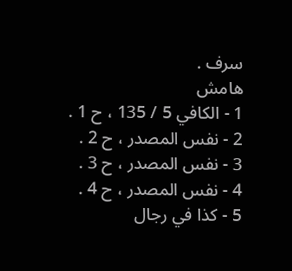سرف .
هامش
1 - الكافي 5 / 135 ، ح 1 .
2 - نفس المصدر ، ح 2 .
3 - نفس المصدر ، ح 3 .
4 - نفس المصدر ، ح 4 .
5 - كذا في رجال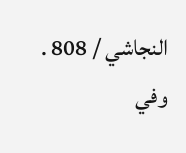النجاشي / 808 . وفي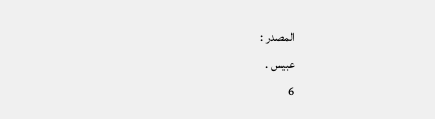المصدر :
عبيس .
6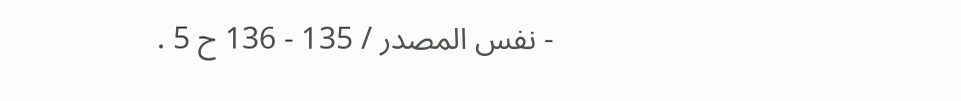- نفس المصدر / 135 - 136 ح 5 .